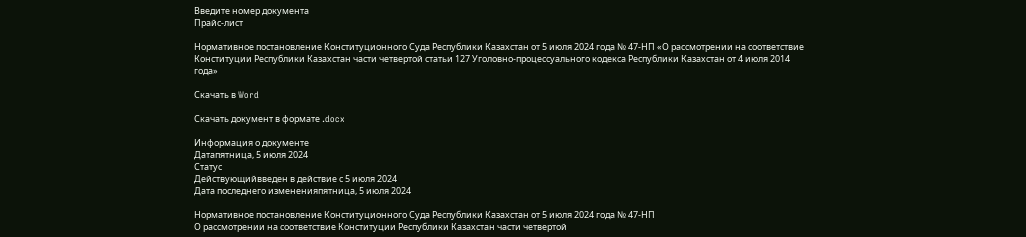Введите номер документа
Прайс-лист

Нормативное постановление Конституционного Суда Республики Казахстан от 5 июля 2024 года № 47-НП «О рассмотрении на соответствие Конституции Республики Казахстан части четвертой статьи 127 Уголовно-процессуального кодекса Республики Казахстан от 4 июля 2014 года»

Скачать в Word

Скачать документ в формате .docx

Информация о документе
Датапятница, 5 июля 2024
Статус
Действующийвведен в действие с 5 июля 2024
Дата последнего измененияпятница, 5 июля 2024

Нормативное постановление Конституционного Суда Республики Казахстан от 5 июля 2024 года № 47-НП
О рассмотрении на соответствие Конституции Республики Казахстан части четвертой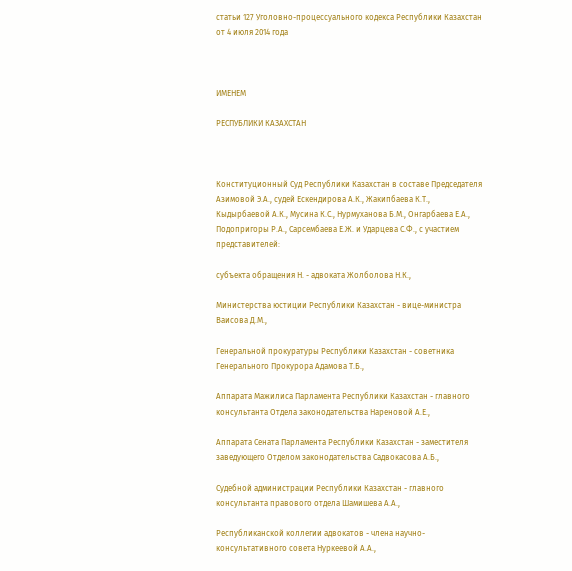статьи 127 Уголовно-процессуального кодекса Республики Казахстан от 4 июля 2014 года



ИМЕНЕМ

РЕСПУБЛИКИ КАЗАХСТАН



Конституционный Суд Республики Казахстан в составе Председателя Азимовой Э.А., судей Ескендирова А.К., Жакипбаева К.Т., Кыдырбаевой А.К., Мусина К.С., Нурмуханова Б.М., Онгарбаева Е.А., Подопригоры Р.А., Сарсембаева Е.Ж. и Ударцева С.Ф., с участием представителей:

субъекта обращения Н. - адвоката Жолболова Н.К.,

Министерства юстиции Республики Казахстан - вице-министра Ваисова Д.М.,

Генеральной прокуратуры Республики Казахстан - советника Генерального Прокурора Адамова Т.Б.,

Аппарата Мажилиса Парламента Республики Казахстан - главного консультанта Отдела законодательства Нареновой А.Е.,

Аппарата Сената Парламента Республики Казахстан - заместителя заведующего Отделом законодательства Садвокасова А.Б.,

Судебной администрации Республики Казахстан - главного консультанта правового отдела Шамишева А.А.,

Республиканской коллегии адвокатов - члена научно-консультативного совета Нуркеевой А.А.,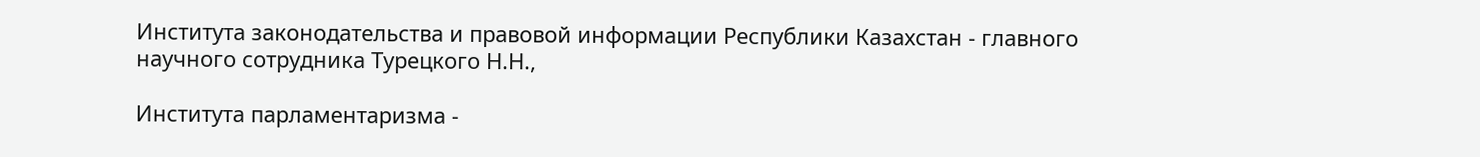Института законодательства и правовой информации Республики Казахстан - главного научного сотрудника Турецкого Н.Н.,

Института парламентаризма -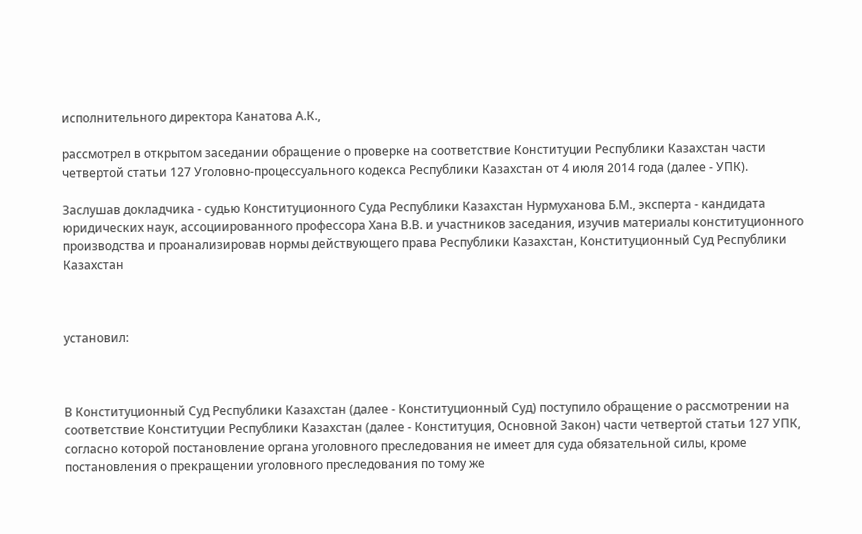исполнительного директора Канатова А.К.,

рассмотрел в открытом заседании обращение о проверке на соответствие Конституции Республики Казахстан части четвертой статьи 127 Уголовно-процессуального кодекса Республики Казахстан от 4 июля 2014 года (далее - УПК).

Заслушав докладчика - судью Конституционного Суда Республики Казахстан Нурмуханова Б.М., эксперта - кандидата юридических наук, ассоциированного профессора Хана В.В. и участников заседания, изучив материалы конституционного производства и проанализировав нормы действующего права Республики Казахстан, Конституционный Суд Республики Казахстан



установил:



В Конституционный Суд Республики Казахстан (далее - Конституционный Суд) поступило обращение о рассмотрении на соответствие Конституции Республики Казахстан (далее - Конституция, Основной Закон) части четвертой статьи 127 УПК, согласно которой постановление органа уголовного преследования не имеет для суда обязательной силы, кроме постановления о прекращении уголовного преследования по тому же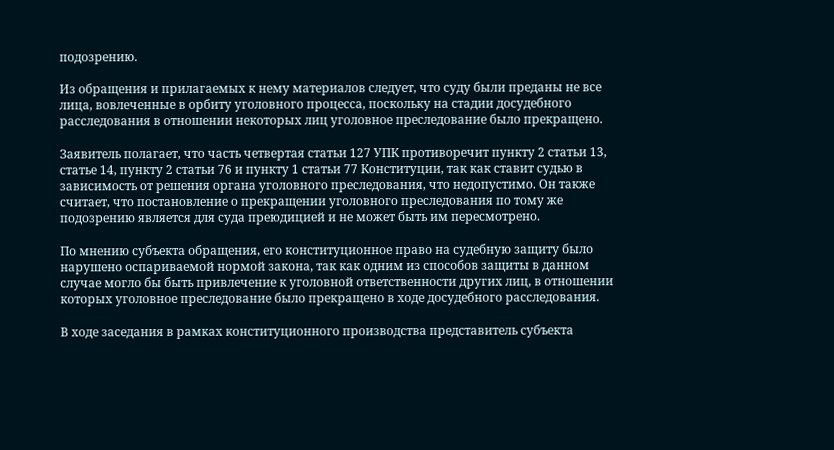подозрению.

Из обращения и прилагаемых к нему материалов следует, что суду были преданы не все лица, вовлеченные в орбиту уголовного процесса, поскольку на стадии досудебного расследования в отношении некоторых лиц уголовное преследование было прекращено.

Заявитель полагает, что часть четвертая статьи 127 УПК противоречит пункту 2 статьи 13, статье 14, пункту 2 статьи 76 и пункту 1 статьи 77 Конституции, так как ставит судью в зависимость от решения органа уголовного преследования, что недопустимо. Он также считает, что постановление о прекращении уголовного преследования по тому же подозрению является для суда преюдицией и не может быть им пересмотрено.

По мнению субъекта обращения, его конституционное право на судебную защиту было нарушено оспариваемой нормой закона, так как одним из способов защиты в данном случае могло бы быть привлечение к уголовной ответственности других лиц, в отношении которых уголовное преследование было прекращено в ходе досудебного расследования.

В ходе заседания в рамках конституционного производства представитель субъекта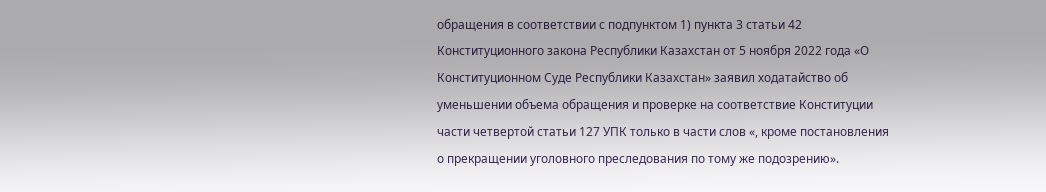обращения в соответствии с подпунктом 1) пункта 3 статьи 42 Конституционного закона Республики Казахстан от 5 ноября 2022 года «О Конституционном Суде Республики Казахстан» заявил ходатайство об уменьшении объема обращения и проверке на соответствие Конституции части четвертой статьи 127 УПК только в части слов «, кроме постановления о прекращении уголовного преследования по тому же подозрению».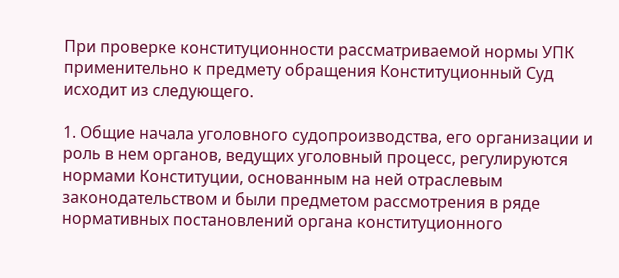При проверке конституционности рассматриваемой нормы УПК применительно к предмету обращения Конституционный Суд исходит из следующего.

1. Общие начала уголовного судопроизводства, его организации и роль в нем органов, ведущих уголовный процесс, регулируются нормами Конституции, основанным на ней отраслевым законодательством и были предметом рассмотрения в ряде нормативных постановлений органа конституционного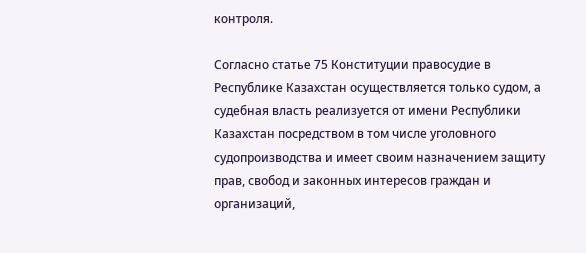контроля.

Согласно статье 75 Конституции правосудие в Республике Казахстан осуществляется только судом, а судебная власть реализуется от имени Республики Казахстан посредством в том числе уголовного судопроизводства и имеет своим назначением защиту прав, свобод и законных интересов граждан и организаций,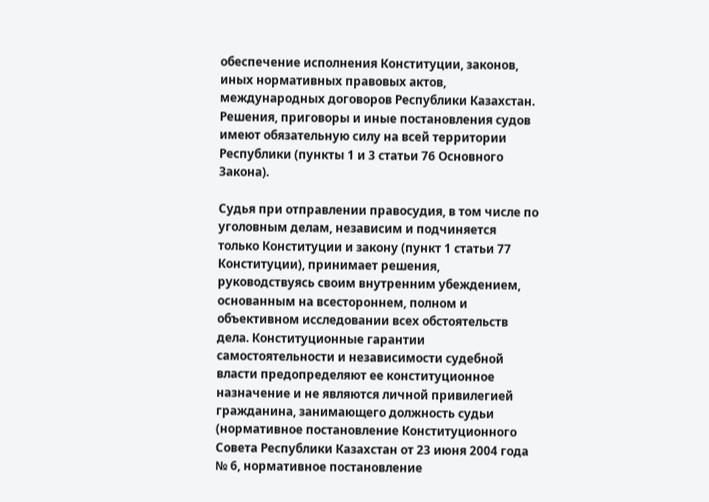обеспечение исполнения Конституции, законов, иных нормативных правовых актов, международных договоров Республики Казахстан. Решения, приговоры и иные постановления судов имеют обязательную силу на всей территории Республики (пункты 1 и 3 статьи 76 Основного Закона).

Судья при отправлении правосудия, в том числе по уголовным делам, независим и подчиняется только Конституции и закону (пункт 1 статьи 77 Конституции), принимает решения, руководствуясь своим внутренним убеждением, основанным на всестороннем, полном и объективном исследовании всех обстоятельств дела. Конституционные гарантии самостоятельности и независимости судебной власти предопределяют ее конституционное назначение и не являются личной привилегией гражданина, занимающего должность судьи (нормативное постановление Конституционного Совета Республики Казахстан от 23 июня 2004 года № 6, нормативное постановление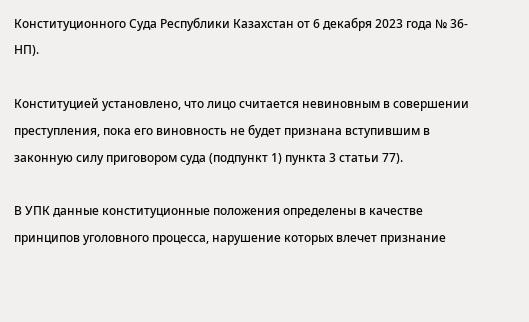Конституционного Суда Республики Казахстан от 6 декабря 2023 года № 36-НП).

Конституцией установлено, что лицо считается невиновным в совершении преступления, пока его виновность не будет признана вступившим в законную силу приговором суда (подпункт 1) пункта 3 статьи 77).

В УПК данные конституционные положения определены в качестве принципов уголовного процесса, нарушение которых влечет признание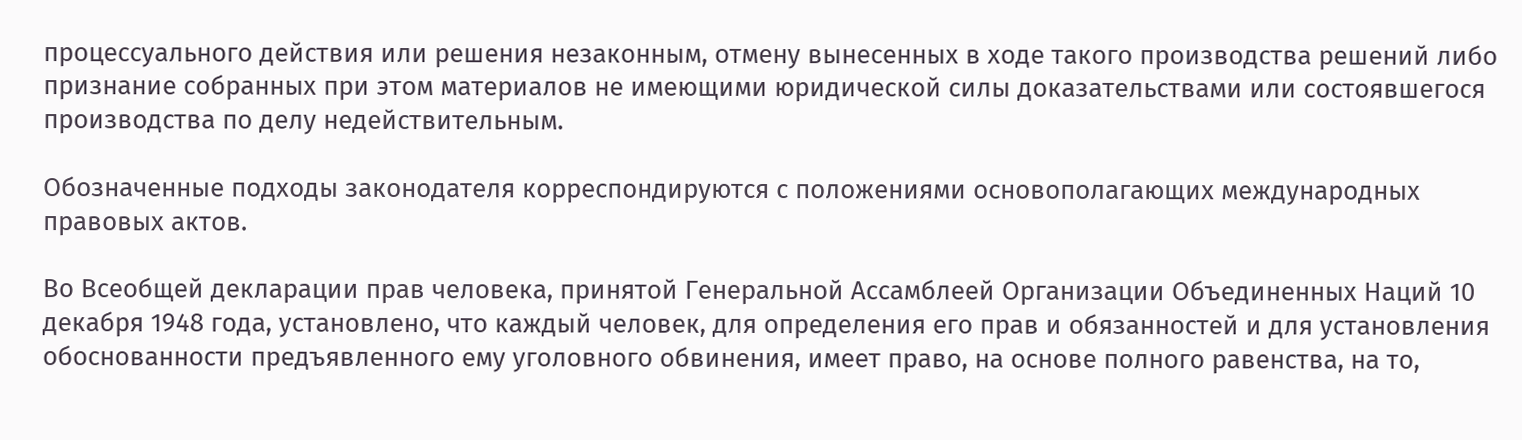процессуального действия или решения незаконным, отмену вынесенных в ходе такого производства решений либо признание собранных при этом материалов не имеющими юридической силы доказательствами или состоявшегося производства по делу недействительным.

Обозначенные подходы законодателя корреспондируются с положениями основополагающих международных правовых актов.

Во Всеобщей декларации прав человека, принятой Генеральной Ассамблеей Организации Объединенных Наций 10 декабря 1948 года, установлено, что каждый человек, для определения его прав и обязанностей и для установления обоснованности предъявленного ему уголовного обвинения, имеет право, на основе полного равенства, на то,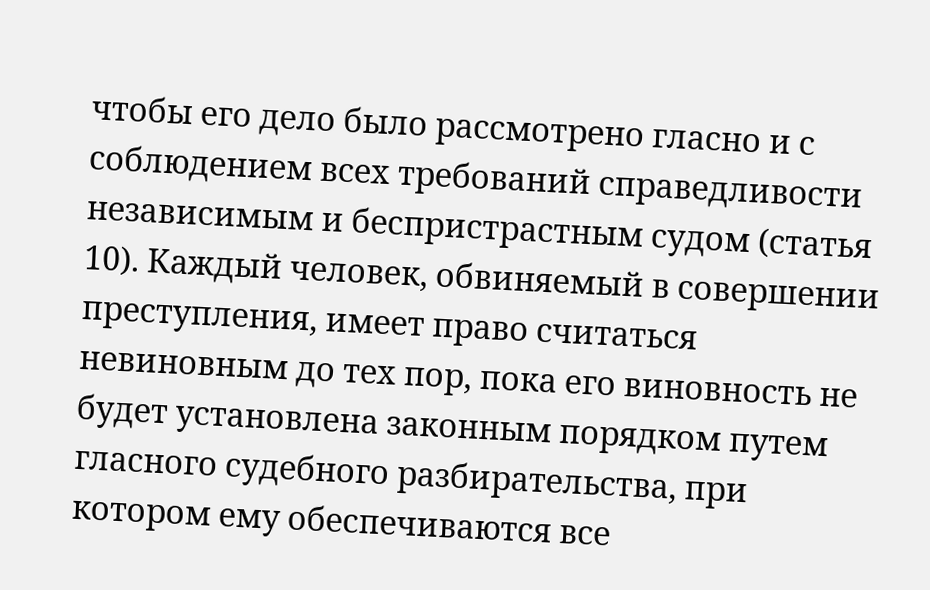чтобы его дело было рассмотрено гласно и с соблюдением всех требований справедливости независимым и беспристрастным судом (статья 10). Каждый человек, обвиняемый в совершении преступления, имеет право считаться невиновным до тех пор, пока его виновность не будет установлена законным порядком путем гласного судебного разбирательства, при котором ему обеспечиваются все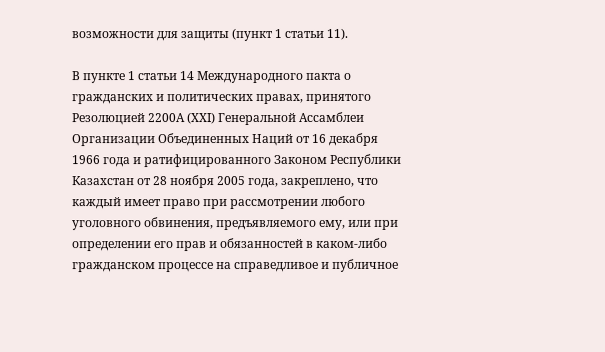возможности для защиты (пункт 1 статьи 11).

В пункте 1 статьи 14 Международного пакта о гражданских и политических правах, принятого Резолюцией 2200А (ХХI) Генеральной Ассамблеи Организации Объединенных Наций от 16 декабря 1966 года и ратифицированного Законом Республики Казахстан от 28 ноября 2005 года, закреплено, что каждый имеет право при рассмотрении любого уголовного обвинения, предъявляемого ему, или при определении его прав и обязанностей в каком-либо гражданском процессе на справедливое и публичное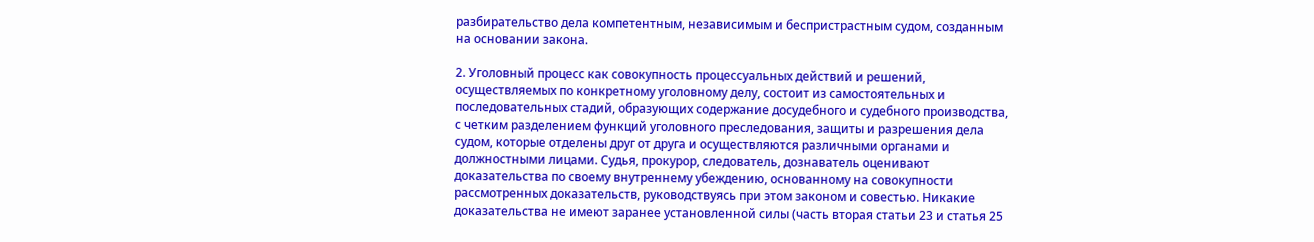разбирательство дела компетентным, независимым и беспристрастным судом, созданным на основании закона.

2. Уголовный процесс как совокупность процессуальных действий и решений, осуществляемых по конкретному уголовному делу, состоит из самостоятельных и последовательных стадий, образующих содержание досудебного и судебного производства, с четким разделением функций уголовного преследования, защиты и разрешения дела судом, которые отделены друг от друга и осуществляются различными органами и должностными лицами. Судья, прокурор, следователь, дознаватель оценивают доказательства по своему внутреннему убеждению, основанному на совокупности рассмотренных доказательств, руководствуясь при этом законом и совестью. Никакие доказательства не имеют заранее установленной силы (часть вторая статьи 23 и статья 25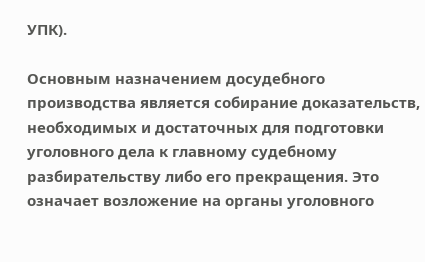УПК).

Основным назначением досудебного производства является собирание доказательств, необходимых и достаточных для подготовки уголовного дела к главному судебному разбирательству либо его прекращения. Это означает возложение на органы уголовного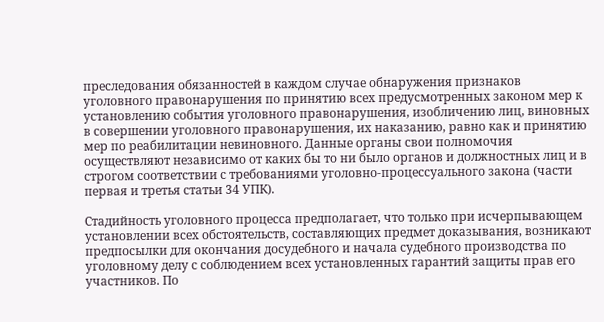преследования обязанностей в каждом случае обнаружения признаков уголовного правонарушения по принятию всех предусмотренных законом мер к установлению события уголовного правонарушения, изобличению лиц, виновных в совершении уголовного правонарушения, их наказанию, равно как и принятию мер по реабилитации невиновного. Данные органы свои полномочия осуществляют независимо от каких бы то ни было органов и должностных лиц и в строгом соответствии с требованиями уголовно-процессуального закона (части первая и третья статьи 34 УПК).

Стадийность уголовного процесса предполагает, что только при исчерпывающем установлении всех обстоятельств, составляющих предмет доказывания, возникают предпосылки для окончания досудебного и начала судебного производства по уголовному делу с соблюдением всех установленных гарантий защиты прав его участников. По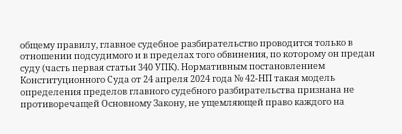общему правилу, главное судебное разбирательство проводится только в отношении подсудимого и в пределах того обвинения, по которому он предан суду (часть первая статьи 340 УПК). Нормативным постановлением Конституционного Суда от 24 апреля 2024 года № 42-НП такая модель определения пределов главного судебного разбирательства признана не противоречащей Основному Закону, не ущемляющей право каждого на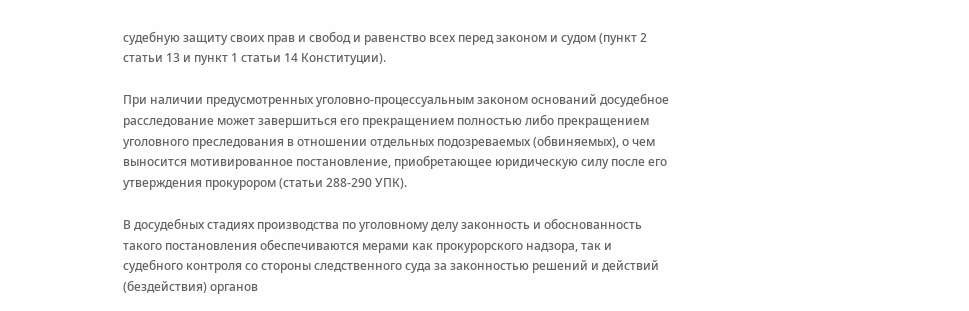судебную защиту своих прав и свобод и равенство всех перед законом и судом (пункт 2 статьи 13 и пункт 1 статьи 14 Конституции).

При наличии предусмотренных уголовно-процессуальным законом оснований досудебное расследование может завершиться его прекращением полностью либо прекращением уголовного преследования в отношении отдельных подозреваемых (обвиняемых), о чем выносится мотивированное постановление, приобретающее юридическую силу после его утверждения прокурором (статьи 288-290 УПК).

В досудебных стадиях производства по уголовному делу законность и обоснованность такого постановления обеспечиваются мерами как прокурорского надзора, так и судебного контроля со стороны следственного суда за законностью решений и действий (бездействия) органов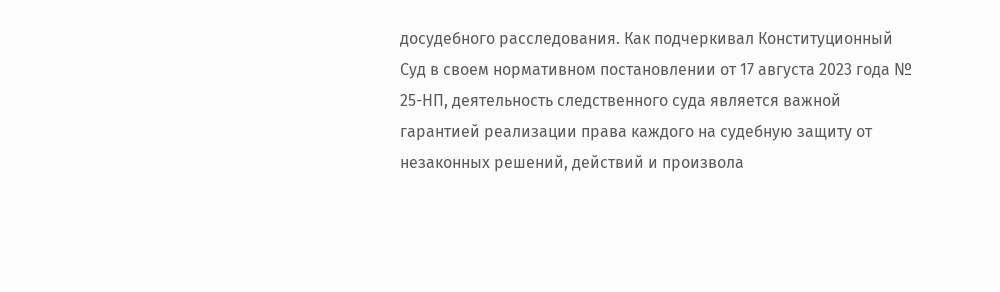досудебного расследования. Как подчеркивал Конституционный Суд в своем нормативном постановлении от 17 августа 2023 года № 25-НП, деятельность следственного суда является важной гарантией реализации права каждого на судебную защиту от незаконных решений, действий и произвола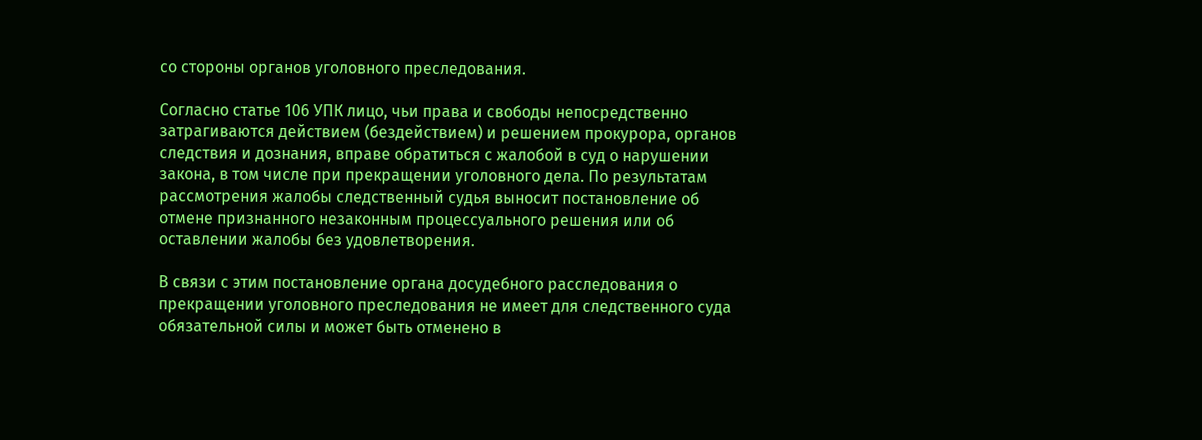со стороны органов уголовного преследования.

Согласно статье 106 УПК лицо, чьи права и свободы непосредственно затрагиваются действием (бездействием) и решением прокурора, органов следствия и дознания, вправе обратиться с жалобой в суд о нарушении закона, в том числе при прекращении уголовного дела. По результатам рассмотрения жалобы следственный судья выносит постановление об отмене признанного незаконным процессуального решения или об оставлении жалобы без удовлетворения.

В связи с этим постановление органа досудебного расследования о прекращении уголовного преследования не имеет для следственного суда обязательной силы и может быть отменено в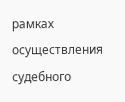рамках осуществления судебного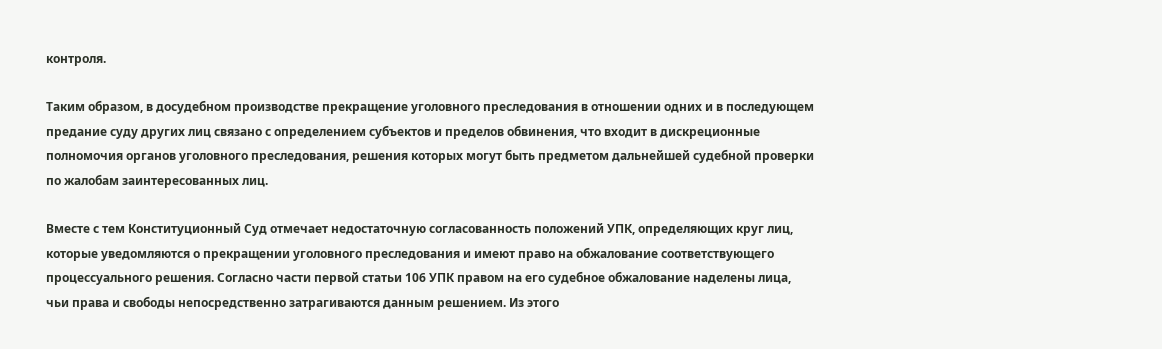контроля.

Таким образом, в досудебном производстве прекращение уголовного преследования в отношении одних и в последующем предание суду других лиц связано с определением субъектов и пределов обвинения, что входит в дискреционные полномочия органов уголовного преследования, решения которых могут быть предметом дальнейшей судебной проверки по жалобам заинтересованных лиц.

Вместе с тем Конституционный Суд отмечает недостаточную согласованность положений УПК, определяющих круг лиц, которые уведомляются о прекращении уголовного преследования и имеют право на обжалование соответствующего процессуального решения. Согласно части первой статьи 106 УПК правом на его судебное обжалование наделены лица, чьи права и свободы непосредственно затрагиваются данным решением. Из этого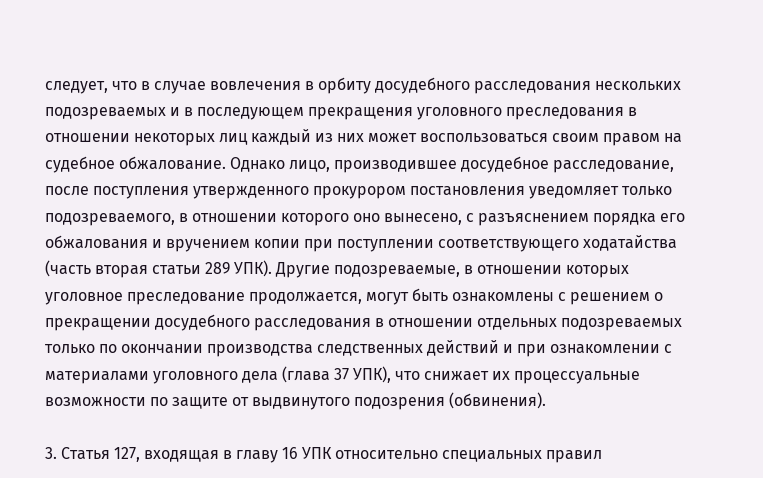следует, что в случае вовлечения в орбиту досудебного расследования нескольких подозреваемых и в последующем прекращения уголовного преследования в отношении некоторых лиц каждый из них может воспользоваться своим правом на судебное обжалование. Однако лицо, производившее досудебное расследование, после поступления утвержденного прокурором постановления уведомляет только подозреваемого, в отношении которого оно вынесено, с разъяснением порядка его обжалования и вручением копии при поступлении соответствующего ходатайства (часть вторая статьи 289 УПК). Другие подозреваемые, в отношении которых уголовное преследование продолжается, могут быть ознакомлены с решением о прекращении досудебного расследования в отношении отдельных подозреваемых только по окончании производства следственных действий и при ознакомлении с материалами уголовного дела (глава 37 УПК), что снижает их процессуальные возможности по защите от выдвинутого подозрения (обвинения).

3. Статья 127, входящая в главу 16 УПК относительно специальных правил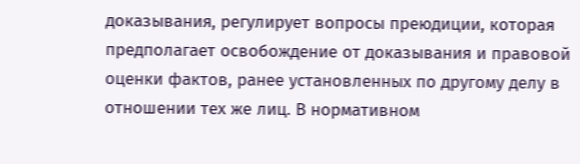доказывания, регулирует вопросы преюдиции, которая предполагает освобождение от доказывания и правовой оценки фактов, ранее установленных по другому делу в отношении тех же лиц. В нормативном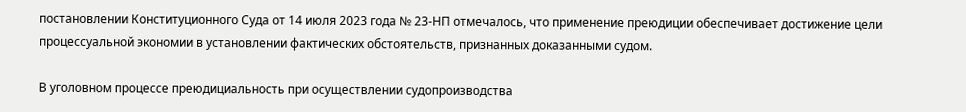постановлении Конституционного Суда от 14 июля 2023 года № 23-НП отмечалось, что применение преюдиции обеспечивает достижение цели процессуальной экономии в установлении фактических обстоятельств, признанных доказанными судом.

В уголовном процессе преюдициальность при осуществлении судопроизводства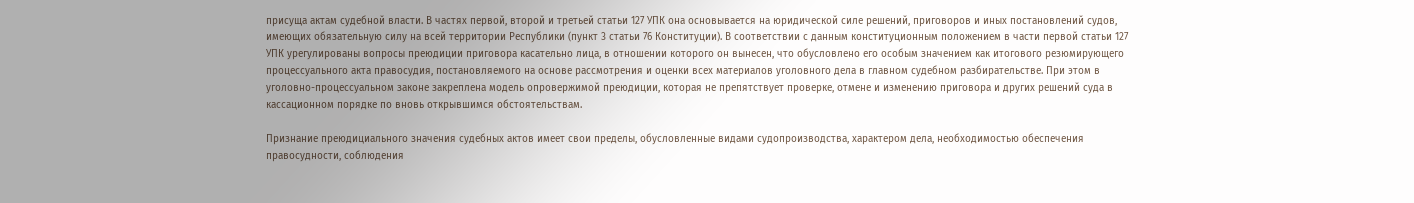присуща актам судебной власти. В частях первой, второй и третьей статьи 127 УПК она основывается на юридической силе решений, приговоров и иных постановлений судов, имеющих обязательную силу на всей территории Республики (пункт 3 статьи 76 Конституции). В соответствии с данным конституционным положением в части первой статьи 127 УПК урегулированы вопросы преюдиции приговора касательно лица, в отношении которого он вынесен, что обусловлено его особым значением как итогового резюмирующего процессуального акта правосудия, постановляемого на основе рассмотрения и оценки всех материалов уголовного дела в главном судебном разбирательстве. При этом в уголовно-процессуальном законе закреплена модель опровержимой преюдиции, которая не препятствует проверке, отмене и изменению приговора и других решений суда в кассационном порядке по вновь открывшимся обстоятельствам.

Признание преюдициального значения судебных актов имеет свои пределы, обусловленные видами судопроизводства, характером дела, необходимостью обеспечения правосудности, соблюдения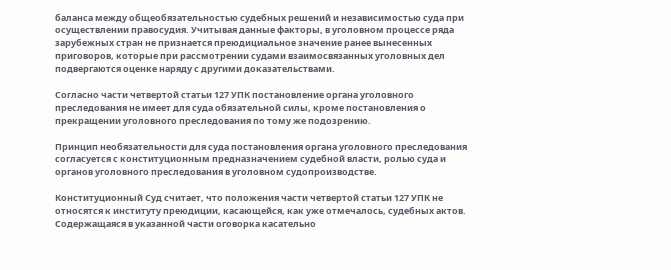баланса между общеобязательностью судебных решений и независимостью суда при осуществлении правосудия. Учитывая данные факторы, в уголовном процессе ряда зарубежных стран не признается преюдициальное значение ранее вынесенных приговоров, которые при рассмотрении судами взаимосвязанных уголовных дел подвергаются оценке наряду с другими доказательствами.

Согласно части четвертой статьи 127 УПК постановление органа уголовного преследования не имеет для суда обязательной силы, кроме постановления о прекращении уголовного преследования по тому же подозрению.

Принцип необязательности для суда постановления органа уголовного преследования согласуется с конституционным предназначением судебной власти, ролью суда и органов уголовного преследования в уголовном судопроизводстве.

Конституционный Суд считает, что положения части четвертой статьи 127 УПК не относятся к институту преюдиции, касающейся, как уже отмечалось, судебных актов. Содержащаяся в указанной части оговорка касательно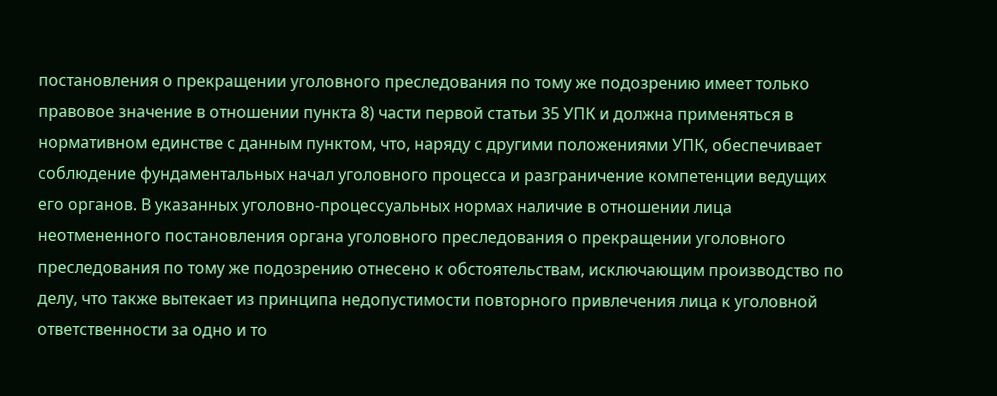постановления о прекращении уголовного преследования по тому же подозрению имеет только правовое значение в отношении пункта 8) части первой статьи 35 УПК и должна применяться в нормативном единстве с данным пунктом, что, наряду с другими положениями УПК, обеспечивает соблюдение фундаментальных начал уголовного процесса и разграничение компетенции ведущих его органов. В указанных уголовно-процессуальных нормах наличие в отношении лица неотмененного постановления органа уголовного преследования о прекращении уголовного преследования по тому же подозрению отнесено к обстоятельствам, исключающим производство по делу, что также вытекает из принципа недопустимости повторного привлечения лица к уголовной ответственности за одно и то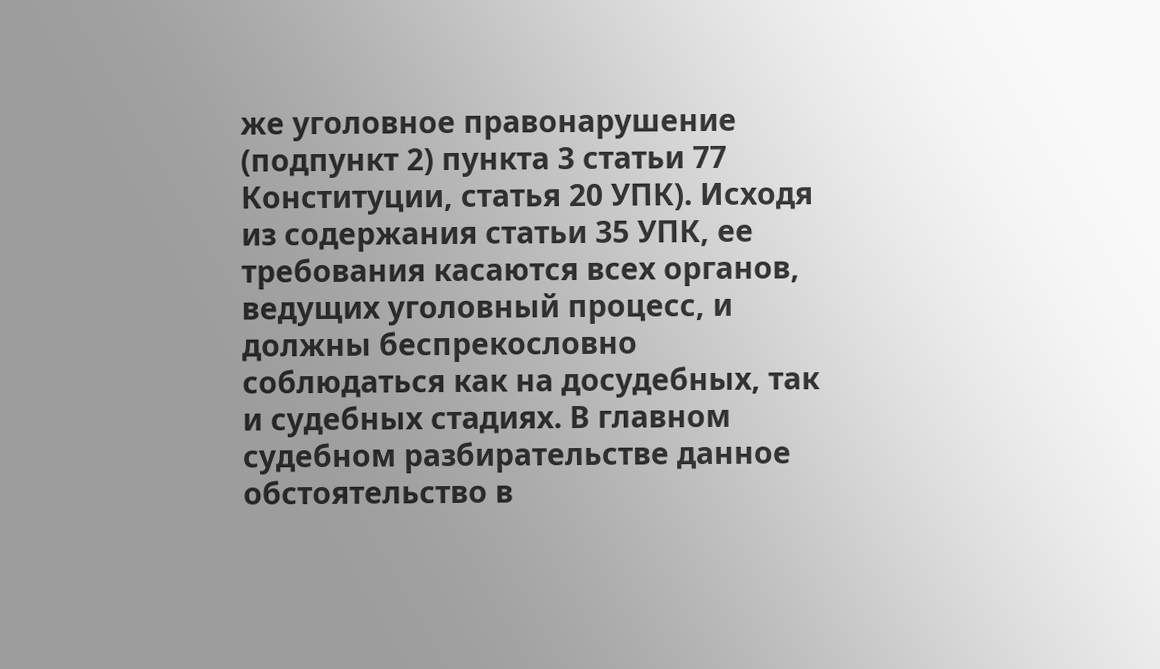же уголовное правонарушение (подпункт 2) пункта 3 статьи 77 Конституции, статья 20 УПК). Исходя из содержания статьи 35 УПК, ее требования касаются всех органов, ведущих уголовный процесс, и должны беспрекословно соблюдаться как на досудебных, так и судебных стадиях. В главном судебном разбирательстве данное обстоятельство в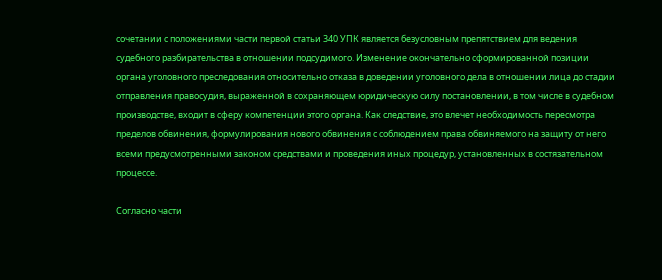сочетании с положениями части первой статьи 340 УПК является безусловным препятствием для ведения судебного разбирательства в отношении подсудимого. Изменение окончательно сформированной позиции органа уголовного преследования относительно отказа в доведении уголовного дела в отношении лица до стадии отправления правосудия, выраженной в сохраняющем юридическую силу постановлении, в том числе в судебном производстве, входит в сферу компетенции этого органа. Как следствие, это влечет необходимость пересмотра пределов обвинения, формулирования нового обвинения с соблюдением права обвиняемого на защиту от него всеми предусмотренными законом средствами и проведения иных процедур, установленных в состязательном процессе.

Согласно части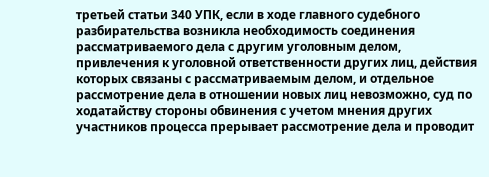третьей статьи 340 УПК, если в ходе главного судебного разбирательства возникла необходимость соединения рассматриваемого дела с другим уголовным делом, привлечения к уголовной ответственности других лиц, действия которых связаны с рассматриваемым делом, и отдельное рассмотрение дела в отношении новых лиц невозможно, суд по ходатайству стороны обвинения с учетом мнения других участников процесса прерывает рассмотрение дела и проводит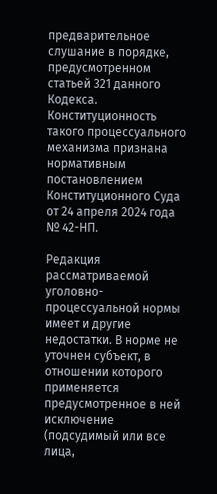предварительное слушание в порядке, предусмотренном статьей 321 данного Кодекса. Конституционность такого процессуального механизма признана нормативным постановлением Конституционного Суда от 24 апреля 2024 года № 42-НП.

Редакция рассматриваемой уголовно-процессуальной нормы имеет и другие недостатки. В норме не уточнен субъект, в отношении которого применяется предусмотренное в ней исключение (подсудимый или все лица,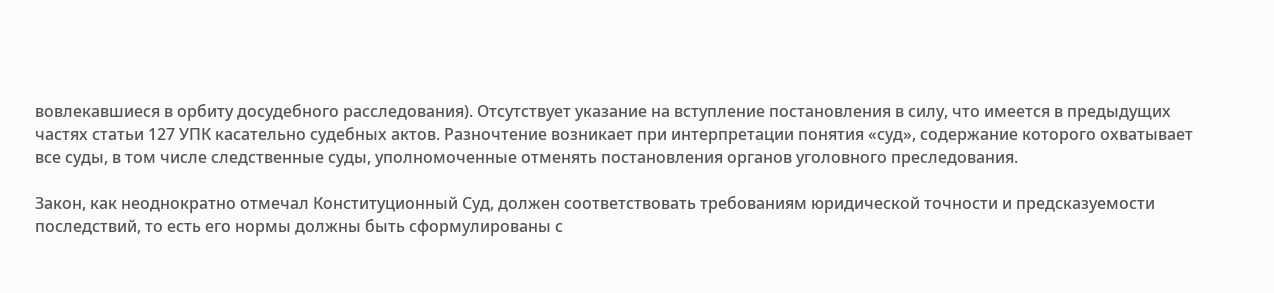вовлекавшиеся в орбиту досудебного расследования). Отсутствует указание на вступление постановления в силу, что имеется в предыдущих частях статьи 127 УПК касательно судебных актов. Разночтение возникает при интерпретации понятия «суд», содержание которого охватывает все суды, в том числе следственные суды, уполномоченные отменять постановления органов уголовного преследования.

Закон, как неоднократно отмечал Конституционный Суд, должен соответствовать требованиям юридической точности и предсказуемости последствий, то есть его нормы должны быть сформулированы с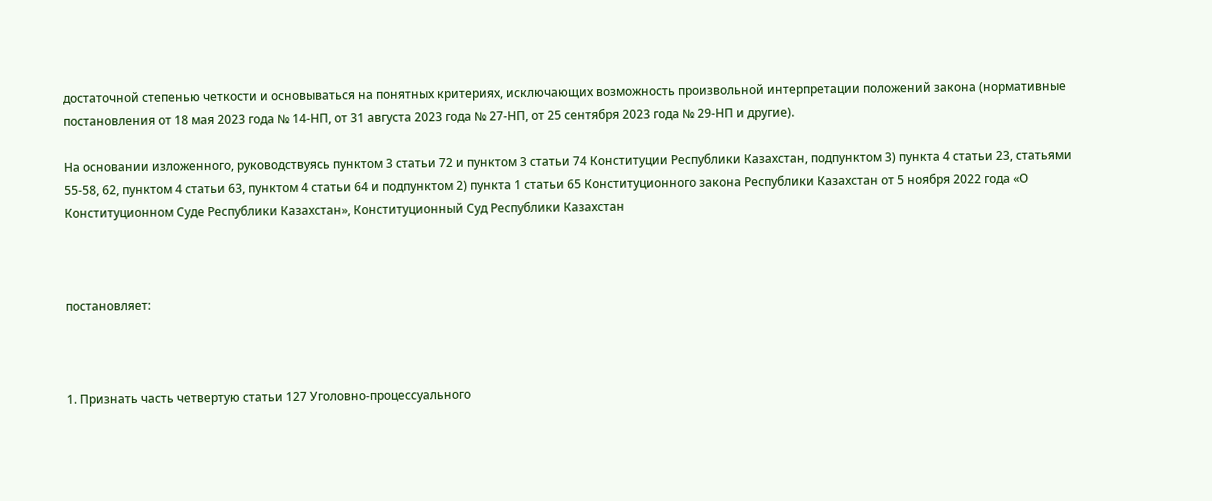достаточной степенью четкости и основываться на понятных критериях, исключающих возможность произвольной интерпретации положений закона (нормативные постановления от 18 мая 2023 года № 14-НП, от 31 августа 2023 года № 27-НП, от 25 сентября 2023 года № 29-НП и другие).

На основании изложенного, руководствуясь пунктом 3 статьи 72 и пунктом 3 статьи 74 Конституции Республики Казахстан, подпунктом 3) пункта 4 статьи 23, статьями 55-58, 62, пунктом 4 статьи 63, пунктом 4 статьи 64 и подпунктом 2) пункта 1 статьи 65 Конституционного закона Республики Казахстан от 5 ноября 2022 года «О Конституционном Суде Республики Казахстан», Конституционный Суд Республики Казахстан



постановляет:



1. Признать часть четвертую статьи 127 Уголовно-процессуального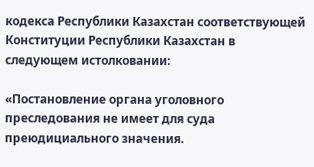кодекса Республики Казахстан соответствующей Конституции Республики Казахстан в следующем истолковании:

«Постановление органа уголовного преследования не имеет для суда преюдициального значения.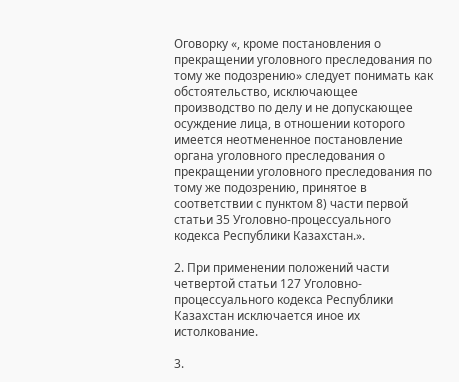Оговорку «, кроме постановления о прекращении уголовного преследования по тому же подозрению» следует понимать как обстоятельство, исключающее производство по делу и не допускающее осуждение лица, в отношении которого имеется неотмененное постановление органа уголовного преследования о прекращении уголовного преследования по тому же подозрению, принятое в соответствии с пунктом 8) части первой статьи 35 Уголовно-процессуального кодекса Республики Казахстан.».

2. При применении положений части четвертой статьи 127 Уголовно-процессуального кодекса Республики Казахстан исключается иное их истолкование.

3.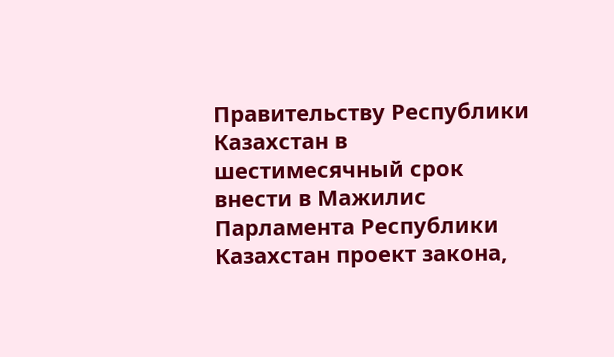Правительству Республики Казахстан в шестимесячный срок внести в Мажилис Парламента Республики Казахстан проект закона,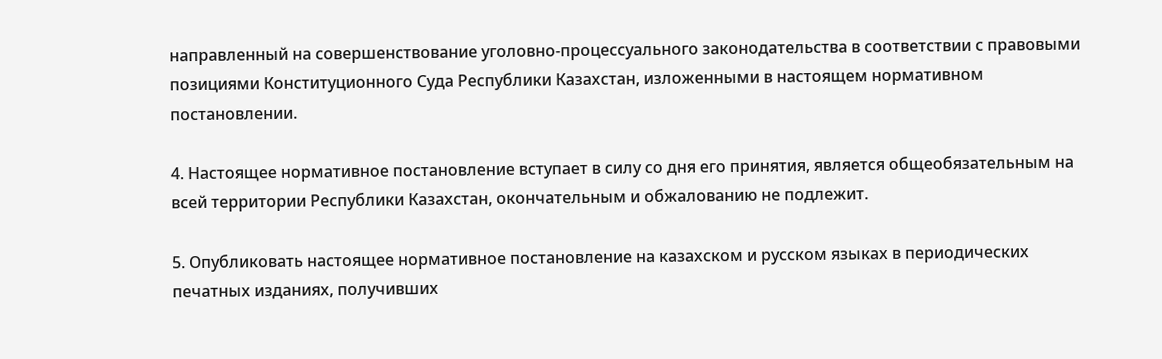направленный на совершенствование уголовно-процессуального законодательства в соответствии с правовыми позициями Конституционного Суда Республики Казахстан, изложенными в настоящем нормативном постановлении.

4. Настоящее нормативное постановление вступает в силу со дня его принятия, является общеобязательным на всей территории Республики Казахстан, окончательным и обжалованию не подлежит.

5. Опубликовать настоящее нормативное постановление на казахском и русском языках в периодических печатных изданиях, получивших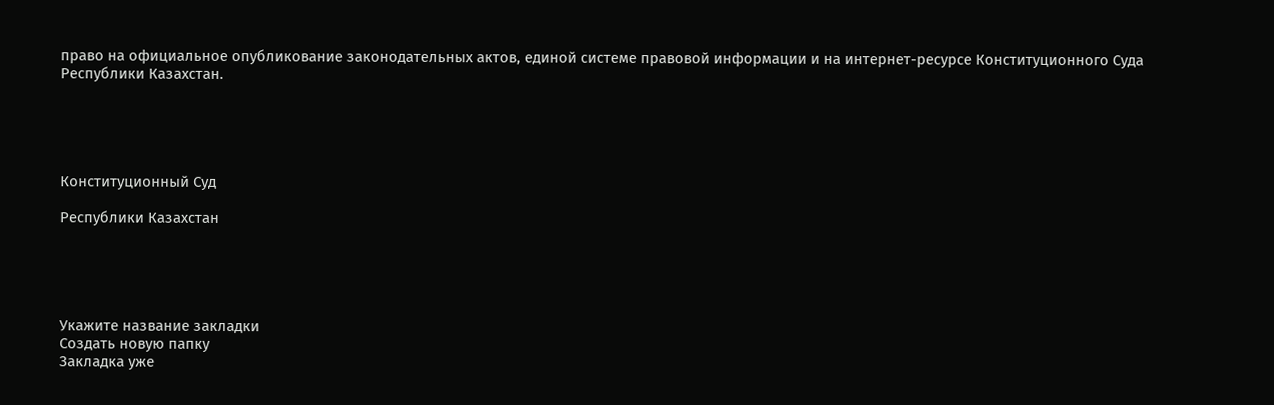право на официальное опубликование законодательных актов, единой системе правовой информации и на интернет-ресурсе Конституционного Суда Республики Казахстан.





Конституционный Суд

Республики Казахстан





Укажите название закладки
Создать новую папку
Закладка уже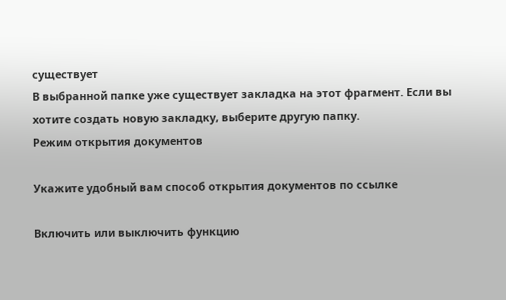существует
В выбранной папке уже существует закладка на этот фрагмент. Если вы хотите создать новую закладку, выберите другую папку.
Режим открытия документов

Укажите удобный вам способ открытия документов по ссылке

Включить или выключить функцию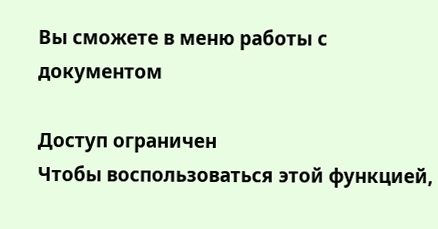Вы сможете в меню работы с документом

Доступ ограничен
Чтобы воспользоваться этой функцией,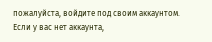пожалуйста, войдите под своим аккаунтом.
Если у вас нет аккаунта,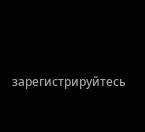зарегистрируйтесь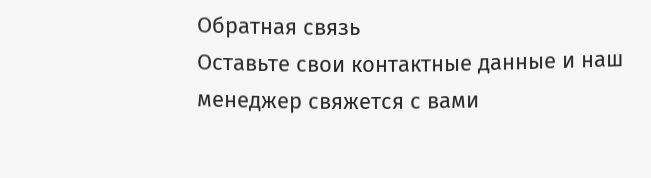Обратная связь
Оставьте свои контактные данные и наш менеджер свяжется с вами